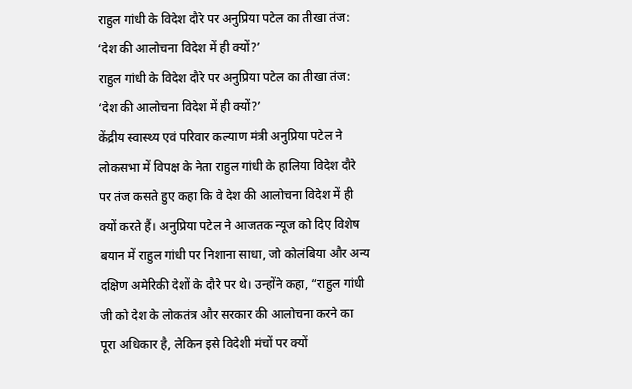राहुल गांधी के विदेश दौरे पर अनुप्रिया पटेल का तीखा तंज: ‘देश की आलोचना विदेश में ही क्यों?’
राहुल गांधी के विदेश दौरे पर अनुप्रिया पटेल का तीखा तंज: ‘देश की आलोचना विदेश में ही क्यों?’
केंद्रीय स्वास्थ्य एवं परिवार कल्याण मंत्री अनुप्रिया पटेल ने लोकसभा में विपक्ष के नेता राहुल गांधी के हालिया विदेश दौरे पर तंज कसते हुए कहा कि वे देश की आलोचना विदेश में ही क्यों करते हैं। अनुप्रिया पटेल ने आजतक न्यूज को दिए विशेष बयान में राहुल गांधी पर निशाना साधा, जो कोलंबिया और अन्य दक्षिण अमेरिकी देशों के दौरे पर थे। उन्होंने कहा, “राहुल गांधी जी को देश के लोकतंत्र और सरकार की आलोचना करने का पूरा अधिकार है, लेकिन इसे विदेशी मंचों पर क्यों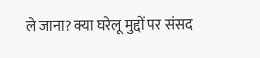ले जाना? क्या घरेलू मुद्दों पर संसद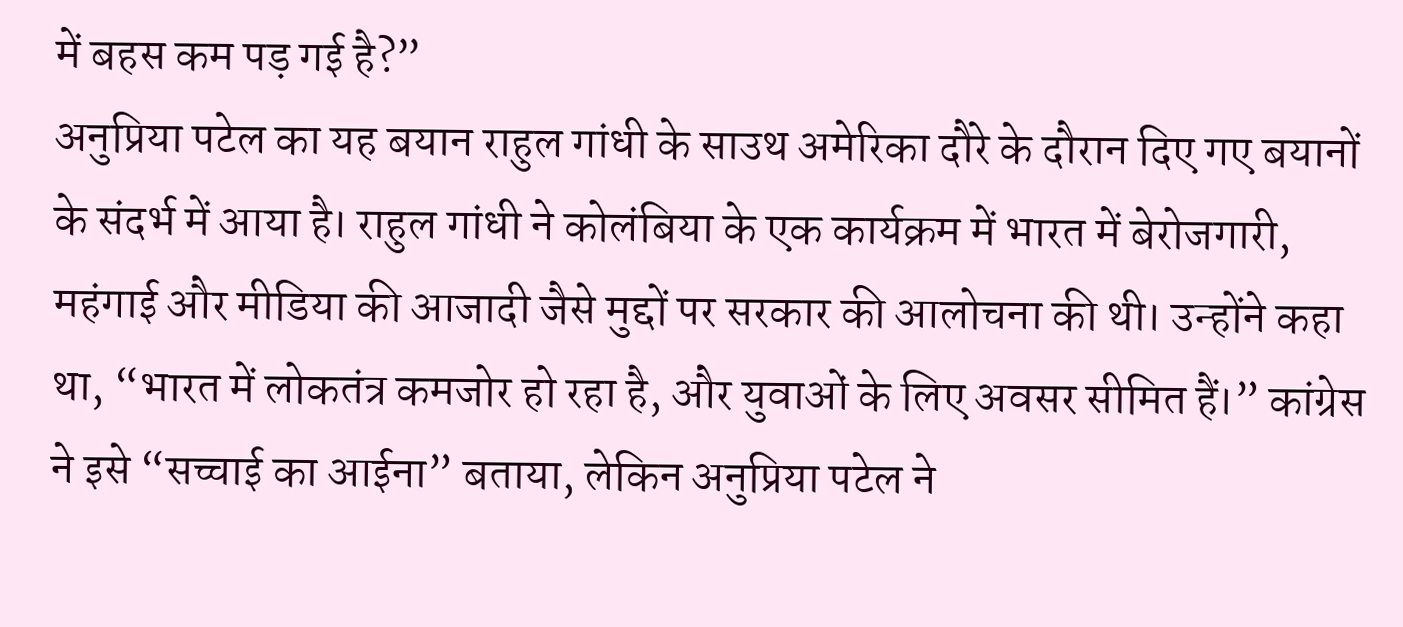में बहस कम पड़ गई है?”
अनुप्रिया पटेल का यह बयान राहुल गांधी के साउथ अमेरिका दौरे के दौरान दिए गए बयानों के संदर्भ में आया है। राहुल गांधी ने कोलंबिया के एक कार्यक्रम में भारत में बेरोजगारी, महंगाई और मीडिया की आजादी जैसे मुद्दों पर सरकार की आलोचना की थी। उन्होंने कहा था, “भारत में लोकतंत्र कमजोर हो रहा है, और युवाओं के लिए अवसर सीमित हैं।” कांग्रेस ने इसे “सच्चाई का आईना” बताया, लेकिन अनुप्रिया पटेल ने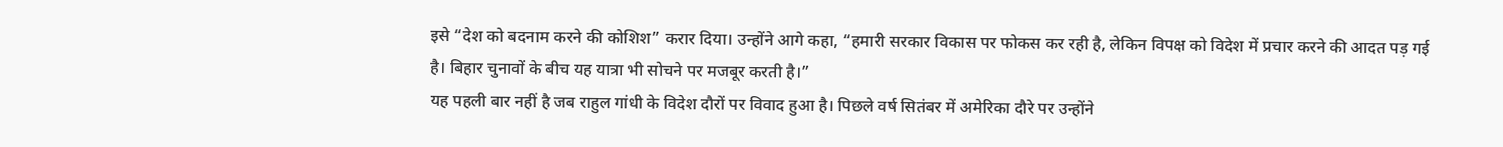इसे “देश को बदनाम करने की कोशिश” करार दिया। उन्होंने आगे कहा, “हमारी सरकार विकास पर फोकस कर रही है, लेकिन विपक्ष को विदेश में प्रचार करने की आदत पड़ गई है। बिहार चुनावों के बीच यह यात्रा भी सोचने पर मजबूर करती है।”
यह पहली बार नहीं है जब राहुल गांधी के विदेश दौरों पर विवाद हुआ है। पिछले वर्ष सितंबर में अमेरिका दौरे पर उन्होंने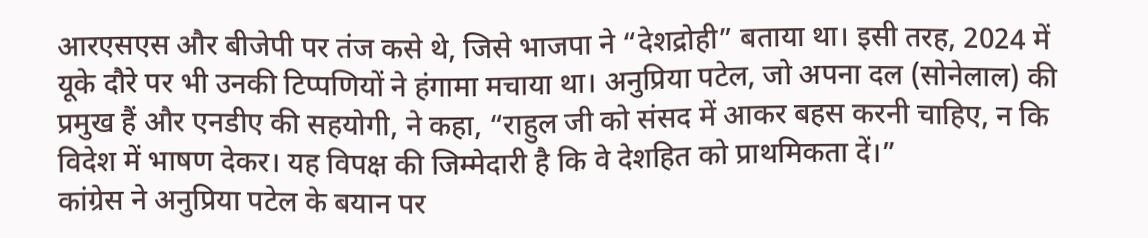आरएसएस और बीजेपी पर तंज कसे थे, जिसे भाजपा ने “देशद्रोही” बताया था। इसी तरह, 2024 में यूके दौरे पर भी उनकी टिप्पणियों ने हंगामा मचाया था। अनुप्रिया पटेल, जो अपना दल (सोनेलाल) की प्रमुख हैं और एनडीए की सहयोगी, ने कहा, “राहुल जी को संसद में आकर बहस करनी चाहिए, न कि विदेश में भाषण देकर। यह विपक्ष की जिम्मेदारी है कि वे देशहित को प्राथमिकता दें।”
कांग्रेस ने अनुप्रिया पटेल के बयान पर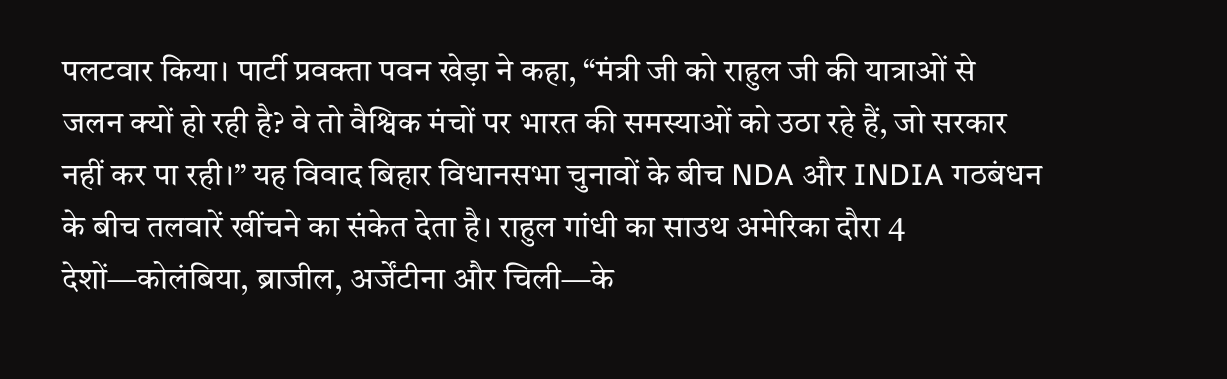पलटवार किया। पार्टी प्रवक्ता पवन खेड़ा ने कहा, “मंत्री जी को राहुल जी की यात्राओं से जलन क्यों हो रही है? वे तो वैश्विक मंचों पर भारत की समस्याओं को उठा रहे हैं, जो सरकार नहीं कर पा रही।” यह विवाद बिहार विधानसभा चुनावों के बीच NDA और INDIA गठबंधन के बीच तलवारें खींचने का संकेत देता है। राहुल गांधी का साउथ अमेरिका दौरा 4 देशों—कोलंबिया, ब्राजील, अर्जेंटीना और चिली—के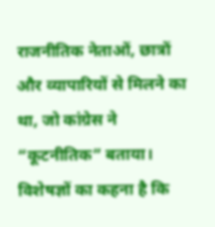राजनीतिक नेताओं, छात्रों और व्यापारियों से मिलने का था, जो कांग्रेस ने “कूटनीतिक” बताया।
विशेषज्ञों का कहना है कि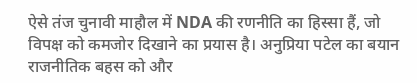ऐसे तंज चुनावी माहौल में NDA की रणनीति का हिस्सा हैं, जो विपक्ष को कमजोर दिखाने का प्रयास है। अनुप्रिया पटेल का बयान राजनीतिक बहस को और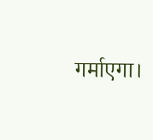गर्माएगा।